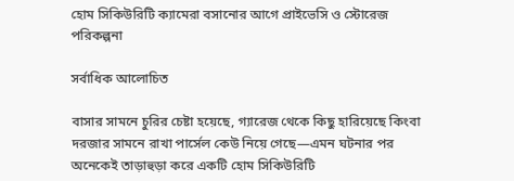হোম সিকিউরিটি ক্যামেরা বসানোর আগে প্রাইভেসি ও স্টোরেজ পরিকল্পনা

সর্বাধিক আলোচিত

বাসার সামনে চুরির চেষ্টা হয়েছে, গ্যারেজ থেকে কিছু হারিয়েছে কিংবা দরজার সামনে রাখা পার্সেল কেউ নিয়ে গেছে—এমন ঘটনার পর অনেকেই তাড়াহুড়া করে একটি হোম সিকিউরিটি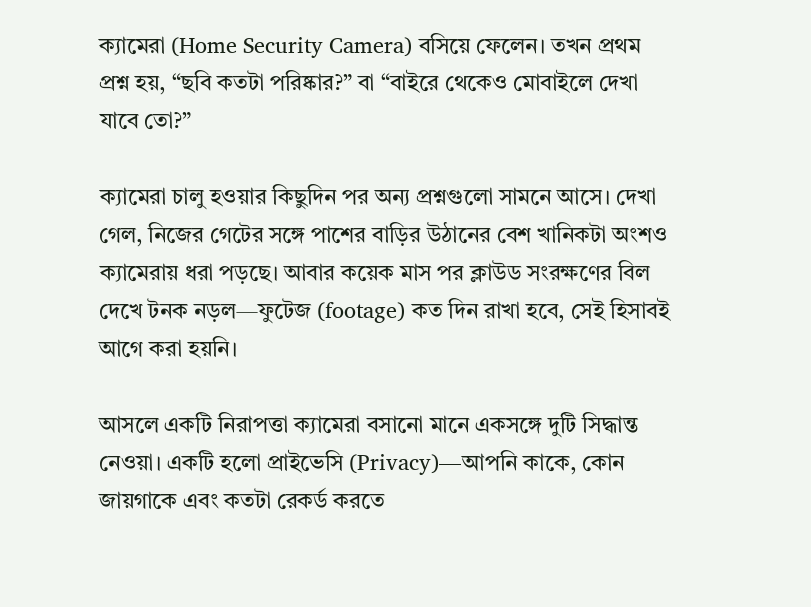ক্যামেরা (Home Security Camera) বসিয়ে ফেলেন। তখন প্রথম প্রশ্ন হয়, “ছবি কতটা পরিষ্কার?” বা “বাইরে থেকেও মোবাইলে দেখা যাবে তো?”

ক্যামেরা চালু হওয়ার কিছুদিন পর অন্য প্রশ্নগুলো সামনে আসে। দেখা গেল, নিজের গেটের সঙ্গে পাশের বাড়ির উঠানের বেশ খানিকটা অংশও ক্যামেরায় ধরা পড়ছে। আবার কয়েক মাস পর ক্লাউড সংরক্ষণের বিল দেখে টনক নড়ল—ফুটেজ (footage) কত দিন রাখা হবে, সেই হিসাবই আগে করা হয়নি।

আসলে একটি নিরাপত্তা ক্যামেরা বসানো মানে একসঙ্গে দুটি সিদ্ধান্ত নেওয়া। একটি হলো প্রাইভেসি (Privacy)—আপনি কাকে, কোন জায়গাকে এবং কতটা রেকর্ড করতে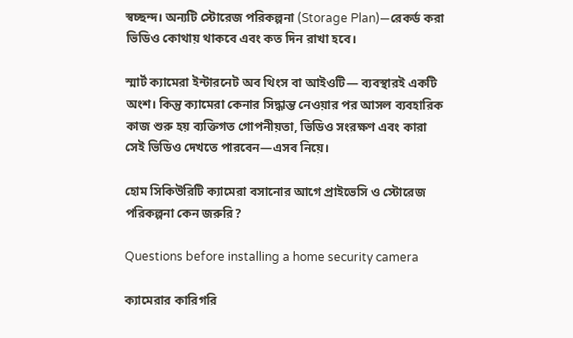স্বচ্ছন্দ। অন্যটি স্টোরেজ পরিকল্পনা (Storage Plan)—রেকর্ড করা ভিডিও কোথায় থাকবে এবং কত দিন রাখা হবে।

স্মার্ট ক্যামেরা ইন্টারনেট অব থিংস বা আইওটি— ব্যবস্থারই একটি অংশ। কিন্তু ক্যামেরা কেনার সিদ্ধান্ত নেওয়ার পর আসল ব্যবহারিক কাজ শুরু হয় ব্যক্তিগত গোপনীয়তা, ভিডিও সংরক্ষণ এবং কারা সেই ভিডিও দেখতে পারবেন—এসব নিয়ে।

হোম সিকিউরিটি ক্যামেরা বসানোর আগে প্রাইভেসি ও স্টোরেজ পরিকল্পনা কেন জরুরি?

Questions before installing a home security camera

ক্যামেরার কারিগরি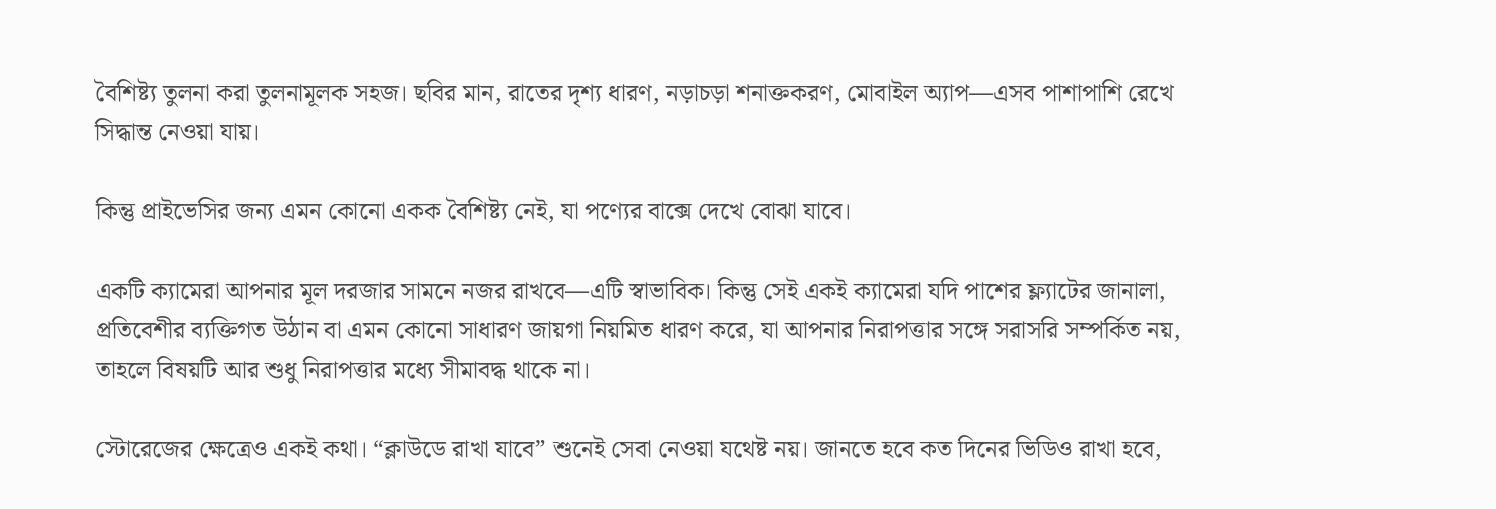বৈশিষ্ট্য তুলনা করা তুলনামূলক সহজ। ছবির মান, রাতের দৃশ্য ধারণ, নড়াচড়া শনাক্তকরণ, মোবাইল অ্যাপ—এসব পাশাপাশি রেখে সিদ্ধান্ত নেওয়া যায়।

কিন্তু প্রাইভেসির জন্য এমন কোনো একক বৈশিষ্ট্য নেই, যা পণ্যের বাক্সে দেখে বোঝা যাবে।

একটি ক্যামেরা আপনার মূল দরজার সামনে নজর রাখবে—এটি স্বাভাবিক। কিন্তু সেই একই ক্যামেরা যদি পাশের ফ্ল্যাটের জানালা, প্রতিবেশীর ব্যক্তিগত উঠান বা এমন কোনো সাধারণ জায়গা নিয়মিত ধারণ করে, যা আপনার নিরাপত্তার সঙ্গে সরাসরি সম্পর্কিত নয়, তাহলে বিষয়টি আর শুধু নিরাপত্তার মধ্যে সীমাবদ্ধ থাকে না।

স্টোরেজের ক্ষেত্রেও একই কথা। “ক্লাউডে রাখা যাবে” শুনেই সেবা নেওয়া যথেষ্ট নয়। জানতে হবে কত দিনের ভিডিও রাখা হবে,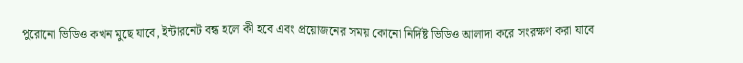পুরোনো ভিডিও কখন মুছে যাবে, ইন্টারনেট বন্ধ হলে কী হবে এবং প্রয়োজনের সময় কোনো নির্দিষ্ট ভিডিও আলাদা করে সংরক্ষণ করা যাবে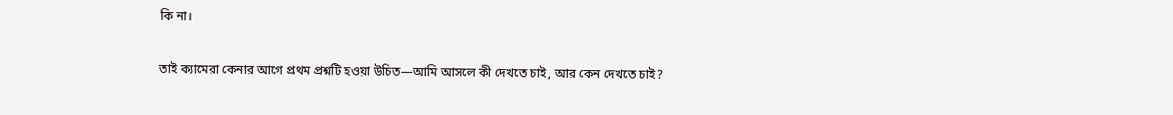কি না।

তাই ক্যামেরা কেনার আগে প্রথম প্রশ্নটি হওয়া উচিত—আমি আসলে কী দেখতে চাই, আর কেন দেখতে চাই?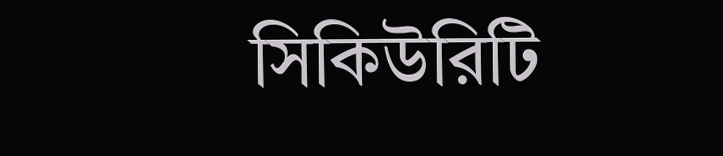সিকিউরিটি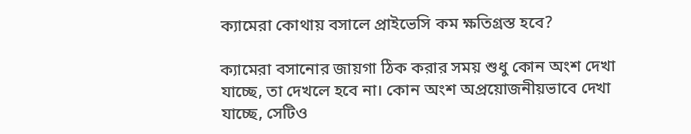ক্যামেরা কোথায় বসালে প্রাইভেসি কম ক্ষতিগ্রস্ত হবে?

ক্যামেরা বসানোর জায়গা ঠিক করার সময় শুধু কোন অংশ দেখা যাচ্ছে, তা দেখলে হবে না। কোন অংশ অপ্রয়োজনীয়ভাবে দেখা যাচ্ছে, সেটিও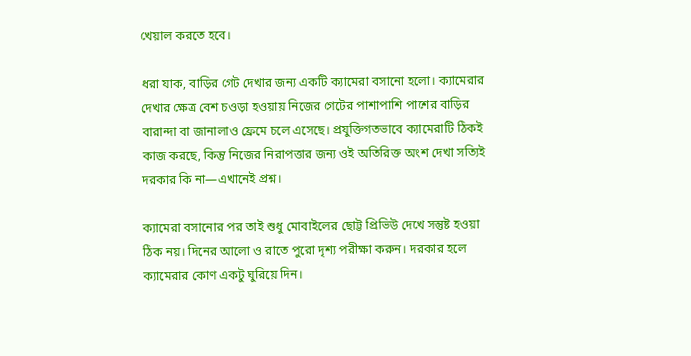খেয়াল করতে হবে।

ধরা যাক, বাড়ির গেট দেখার জন্য একটি ক্যামেরা বসানো হলো। ক্যামেরার দেখার ক্ষেত্র বেশ চওড়া হওয়ায় নিজের গেটের পাশাপাশি পাশের বাড়ির বারান্দা বা জানালাও ফ্রেমে চলে এসেছে। প্রযুক্তিগতভাবে ক্যামেরাটি ঠিকই কাজ করছে, কিন্তু নিজের নিরাপত্তার জন্য ওই অতিরিক্ত অংশ দেখা সত্যিই দরকার কি না—এখানেই প্রশ্ন।

ক্যামেরা বসানোর পর তাই শুধু মোবাইলের ছোট্ট প্রিভিউ দেখে সন্তুষ্ট হওয়া ঠিক নয়। দিনের আলো ও রাতে পুরো দৃশ্য পরীক্ষা করুন। দরকার হলে ক্যামেরার কোণ একটু ঘুরিয়ে দিন।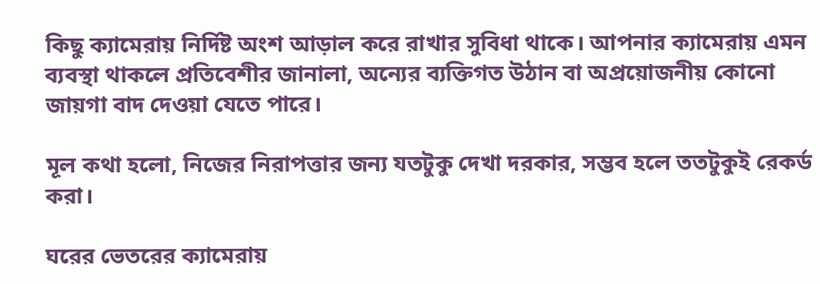কিছু ক্যামেরায় নির্দিষ্ট অংশ আড়াল করে রাখার সুবিধা থাকে। আপনার ক্যামেরায় এমন ব্যবস্থা থাকলে প্রতিবেশীর জানালা, অন্যের ব্যক্তিগত উঠান বা অপ্রয়োজনীয় কোনো জায়গা বাদ দেওয়া যেতে পারে।

মূল কথা হলো, নিজের নিরাপত্তার জন্য যতটুকু দেখা দরকার, সম্ভব হলে ততটুকুই রেকর্ড করা।

ঘরের ভেতরের ক্যামেরায়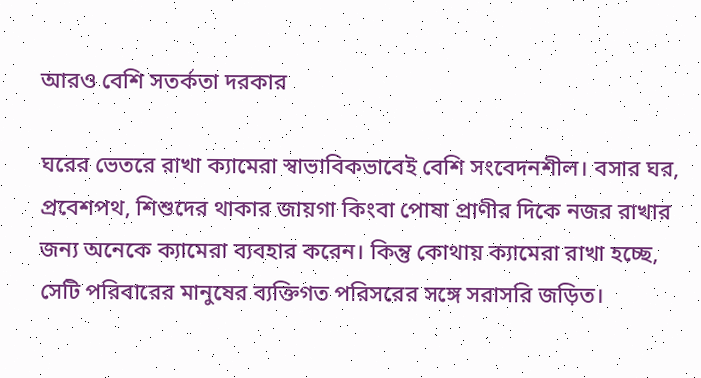আরও বেশি সতর্কতা দরকার

ঘরের ভেতরে রাখা ক্যামেরা স্বাভাবিকভাবেই বেশি সংবেদনশীল। বসার ঘর, প্রবেশপথ, শিশুদের থাকার জায়গা কিংবা পোষা প্রাণীর দিকে নজর রাখার জন্য অনেকে ক্যামেরা ব্যবহার করেন। কিন্তু কোথায় ক্যামেরা রাখা হচ্ছে, সেটি পরিবারের মানুষের ব্যক্তিগত পরিসরের সঙ্গে সরাসরি জড়িত।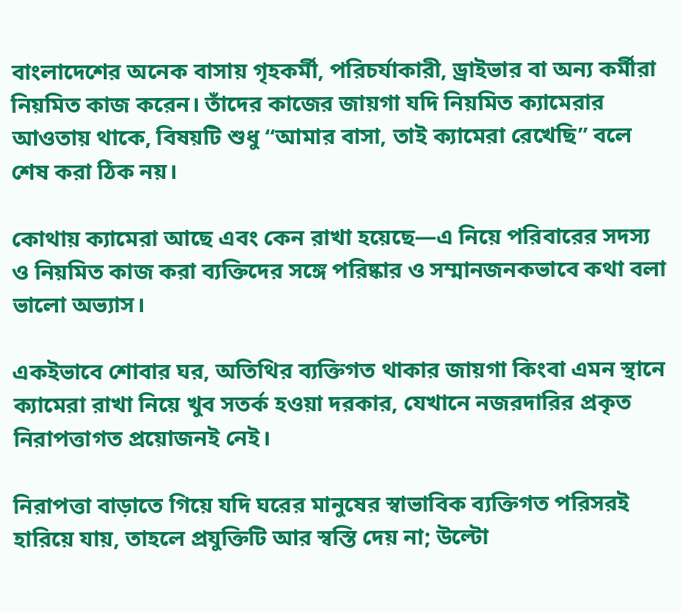বাংলাদেশের অনেক বাসায় গৃহকর্মী, পরিচর্যাকারী, ড্রাইভার বা অন্য কর্মীরা নিয়মিত কাজ করেন। তাঁদের কাজের জায়গা যদি নিয়মিত ক্যামেরার আওতায় থাকে, বিষয়টি শুধু “আমার বাসা, তাই ক্যামেরা রেখেছি” বলে শেষ করা ঠিক নয়।

কোথায় ক্যামেরা আছে এবং কেন রাখা হয়েছে—এ নিয়ে পরিবারের সদস্য ও নিয়মিত কাজ করা ব্যক্তিদের সঙ্গে পরিষ্কার ও সম্মানজনকভাবে কথা বলা ভালো অভ্যাস।

একইভাবে শোবার ঘর, অতিথির ব্যক্তিগত থাকার জায়গা কিংবা এমন স্থানে ক্যামেরা রাখা নিয়ে খুব সতর্ক হওয়া দরকার, যেখানে নজরদারির প্রকৃত নিরাপত্তাগত প্রয়োজনই নেই।

নিরাপত্তা বাড়াতে গিয়ে যদি ঘরের মানুষের স্বাভাবিক ব্যক্তিগত পরিসরই হারিয়ে যায়, তাহলে প্রযুক্তিটি আর স্বস্তি দেয় না; উল্টো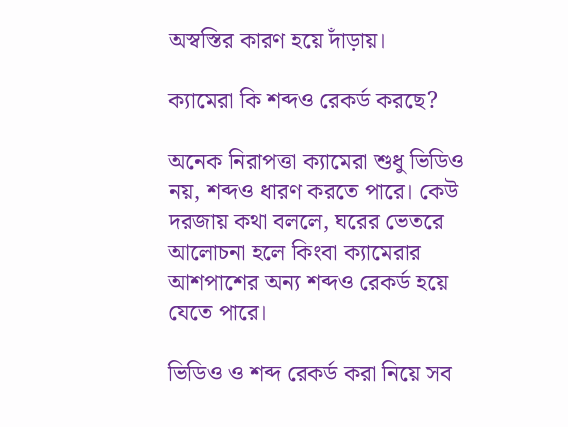অস্বস্তির কারণ হয়ে দাঁড়ায়।

ক্যামেরা কি শব্দও রেকর্ড করছে?

অনেক নিরাপত্তা ক্যামেরা শুধু ভিডিও নয়, শব্দও ধারণ করতে পারে। কেউ দরজায় কথা বললে, ঘরের ভেতরে আলোচনা হলে কিংবা ক্যামেরার আশপাশের অন্য শব্দও রেকর্ড হয়ে যেতে পারে।

ভিডিও ও শব্দ রেকর্ড করা নিয়ে সব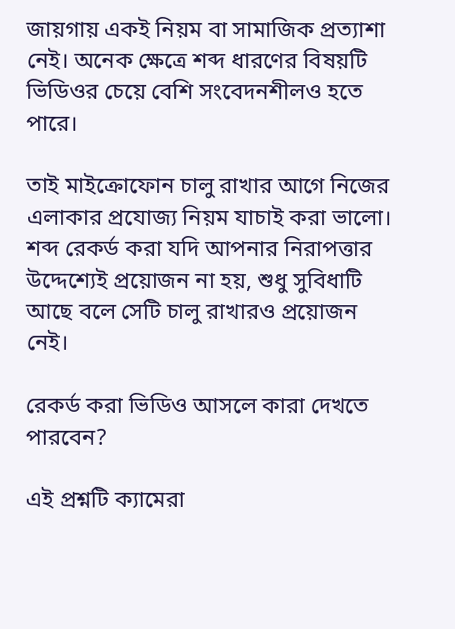জায়গায় একই নিয়ম বা সামাজিক প্রত্যাশা নেই। অনেক ক্ষেত্রে শব্দ ধারণের বিষয়টি ভিডিওর চেয়ে বেশি সংবেদনশীলও হতে পারে।

তাই মাইক্রোফোন চালু রাখার আগে নিজের এলাকার প্রযোজ্য নিয়ম যাচাই করা ভালো। শব্দ রেকর্ড করা যদি আপনার নিরাপত্তার উদ্দেশ্যেই প্রয়োজন না হয়, শুধু সুবিধাটি আছে বলে সেটি চালু রাখারও প্রয়োজন নেই।

রেকর্ড করা ভিডিও আসলে কারা দেখতে পারবেন?

এই প্রশ্নটি ক্যামেরা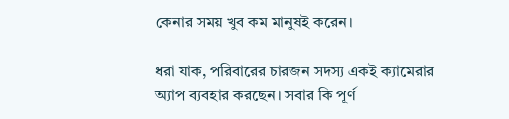কেনার সময় খুব কম মানুষই করেন।

ধরা যাক, পরিবারের চারজন সদস্য একই ক্যামেরার অ্যাপ ব্যবহার করছেন। সবার কি পূর্ণ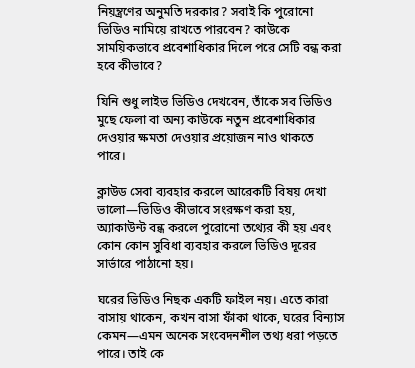নিয়ন্ত্রণের অনুমতি দরকার? সবাই কি পুরোনো ভিডিও নামিয়ে রাখতে পারবেন? কাউকে সাময়িকভাবে প্রবেশাধিকার দিলে পরে সেটি বন্ধ করা হবে কীভাবে?

যিনি শুধু লাইভ ভিডিও দেখবেন, তাঁকে সব ভিডিও মুছে ফেলা বা অন্য কাউকে নতুন প্রবেশাধিকার দেওয়ার ক্ষমতা দেওয়ার প্রয়োজন নাও থাকতে পারে।

ক্লাউড সেবা ব্যবহার করলে আরেকটি বিষয় দেখা ভালো—ভিডিও কীভাবে সংরক্ষণ করা হয়, অ্যাকাউন্ট বন্ধ করলে পুরোনো তথ্যের কী হয় এবং কোন কোন সুবিধা ব্যবহার করলে ভিডিও দূরের সার্ভারে পাঠানো হয়।

ঘরের ভিডিও নিছক একটি ফাইল নয়। এতে কারা বাসায় থাকেন, কখন বাসা ফাঁকা থাকে, ঘরের বিন্যাস কেমন—এমন অনেক সংবেদনশীল তথ্য ধরা পড়তে পারে। তাই কে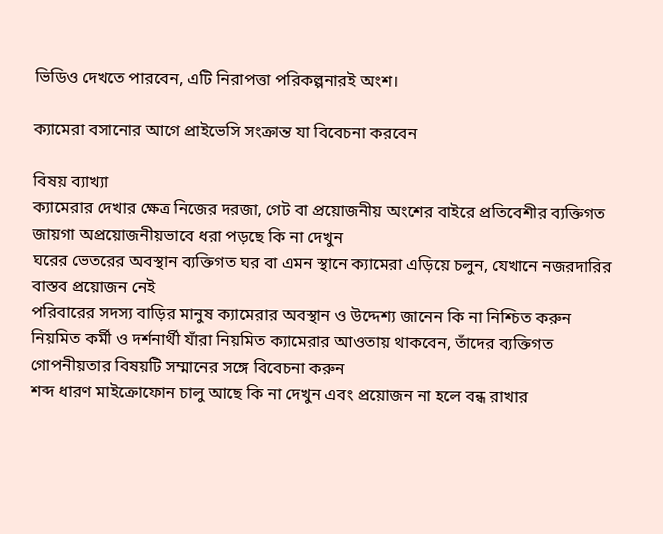ভিডিও দেখতে পারবেন, এটি নিরাপত্তা পরিকল্পনারই অংশ।

ক্যামেরা বসানোর আগে প্রাইভেসি সংক্রান্ত যা বিবেচনা করবেন

বিষয় ব্যাখ্যা
ক্যামেরার দেখার ক্ষেত্র নিজের দরজা, গেট বা প্রয়োজনীয় অংশের বাইরে প্রতিবেশীর ব্যক্তিগত জায়গা অপ্রয়োজনীয়ভাবে ধরা পড়ছে কি না দেখুন
ঘরের ভেতরের অবস্থান ব্যক্তিগত ঘর বা এমন স্থানে ক্যামেরা এড়িয়ে চলুন, যেখানে নজরদারির বাস্তব প্রয়োজন নেই
পরিবারের সদস্য বাড়ির মানুষ ক্যামেরার অবস্থান ও উদ্দেশ্য জানেন কি না নিশ্চিত করুন
নিয়মিত কর্মী ও দর্শনার্থী যাঁরা নিয়মিত ক্যামেরার আওতায় থাকবেন, তাঁদের ব্যক্তিগত গোপনীয়তার বিষয়টি সম্মানের সঙ্গে বিবেচনা করুন
শব্দ ধারণ মাইক্রোফোন চালু আছে কি না দেখুন এবং প্রয়োজন না হলে বন্ধ রাখার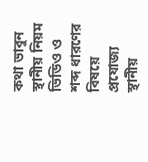কথা ভাবুন
স্থানীয় নিয়ম ভিডিও ও শব্দ ধারণের বিষয়ে প্রযোজ্য স্থানীয়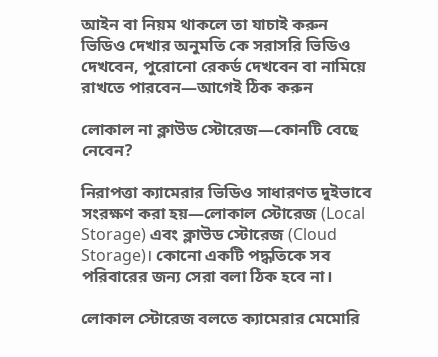আইন বা নিয়ম থাকলে তা যাচাই করুন
ভিডিও দেখার অনুমতি কে সরাসরি ভিডিও দেখবেন, পুরোনো রেকর্ড দেখবেন বা নামিয়ে রাখতে পারবেন—আগেই ঠিক করুন

লোকাল না ক্লাউড স্টোরেজ—কোনটি বেছে নেবেন?

নিরাপত্তা ক্যামেরার ভিডিও সাধারণত দুইভাবে সংরক্ষণ করা হয়—লোকাল স্টোরেজ (Local Storage) এবং ক্লাউড স্টোরেজ (Cloud Storage)। কোনো একটি পদ্ধতিকে সব পরিবারের জন্য সেরা বলা ঠিক হবে না।

লোকাল স্টোরেজ বলতে ক্যামেরার মেমোরি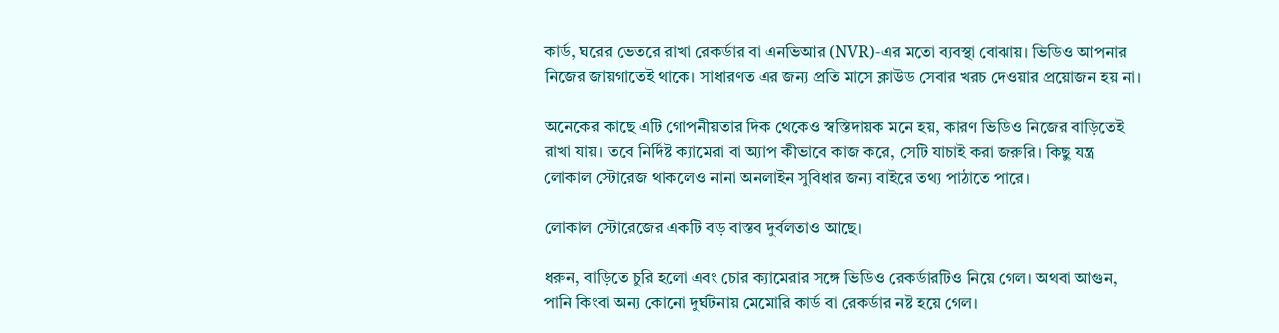কার্ড, ঘরের ভেতরে রাখা রেকর্ডার বা এনভিআর (NVR)-এর মতো ব্যবস্থা বোঝায়। ভিডিও আপনার নিজের জায়গাতেই থাকে। সাধারণত এর জন্য প্রতি মাসে ক্লাউড সেবার খরচ দেওয়ার প্রয়োজন হয় না।

অনেকের কাছে এটি গোপনীয়তার দিক থেকেও স্বস্তিদায়ক মনে হয়, কারণ ভিডিও নিজের বাড়িতেই রাখা যায়। তবে নির্দিষ্ট ক্যামেরা বা অ্যাপ কীভাবে কাজ করে, সেটি যাচাই করা জরুরি। কিছু যন্ত্র লোকাল স্টোরেজ থাকলেও নানা অনলাইন সুবিধার জন্য বাইরে তথ্য পাঠাতে পারে।

লোকাল স্টোরেজের একটি বড় বাস্তব দুর্বলতাও আছে।

ধরুন, বাড়িতে চুরি হলো এবং চোর ক্যামেরার সঙ্গে ভিডিও রেকর্ডারটিও নিয়ে গেল। অথবা আগুন, পানি কিংবা অন্য কোনো দুর্ঘটনায় মেমোরি কার্ড বা রেকর্ডার নষ্ট হয়ে গেল।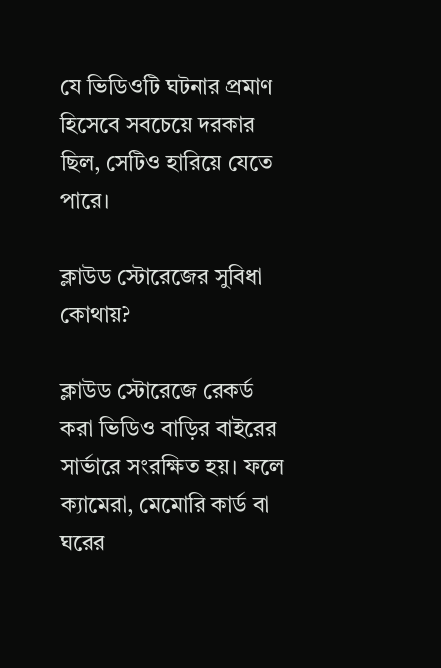যে ভিডিওটি ঘটনার প্রমাণ হিসেবে সবচেয়ে দরকার ছিল, সেটিও হারিয়ে যেতে পারে।

ক্লাউড স্টোরেজের সুবিধা কোথায়?

ক্লাউড স্টোরেজে রেকর্ড করা ভিডিও বাড়ির বাইরের সার্ভারে সংরক্ষিত হয়। ফলে ক্যামেরা, মেমোরি কার্ড বা ঘরের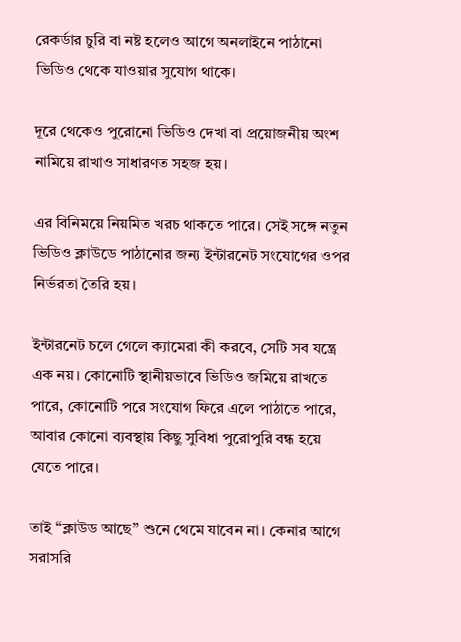রেকর্ডার চুরি বা নষ্ট হলেও আগে অনলাইনে পাঠানো ভিডিও থেকে যাওয়ার সুযোগ থাকে।

দূরে থেকেও পুরোনো ভিডিও দেখা বা প্রয়োজনীয় অংশ নামিয়ে রাখাও সাধারণত সহজ হয়।

এর বিনিময়ে নিয়মিত খরচ থাকতে পারে। সেই সঙ্গে নতুন ভিডিও ক্লাউডে পাঠানোর জন্য ইন্টারনেট সংযোগের ওপর নির্ভরতা তৈরি হয়।

ইন্টারনেট চলে গেলে ক্যামেরা কী করবে, সেটি সব যন্ত্রে এক নয়। কোনোটি স্থানীয়ভাবে ভিডিও জমিয়ে রাখতে পারে, কোনোটি পরে সংযোগ ফিরে এলে পাঠাতে পারে, আবার কোনো ব্যবস্থায় কিছু সুবিধা পুরোপুরি বন্ধ হয়ে যেতে পারে।

তাই “ক্লাউড আছে” শুনে থেমে যাবেন না। কেনার আগে সরাসরি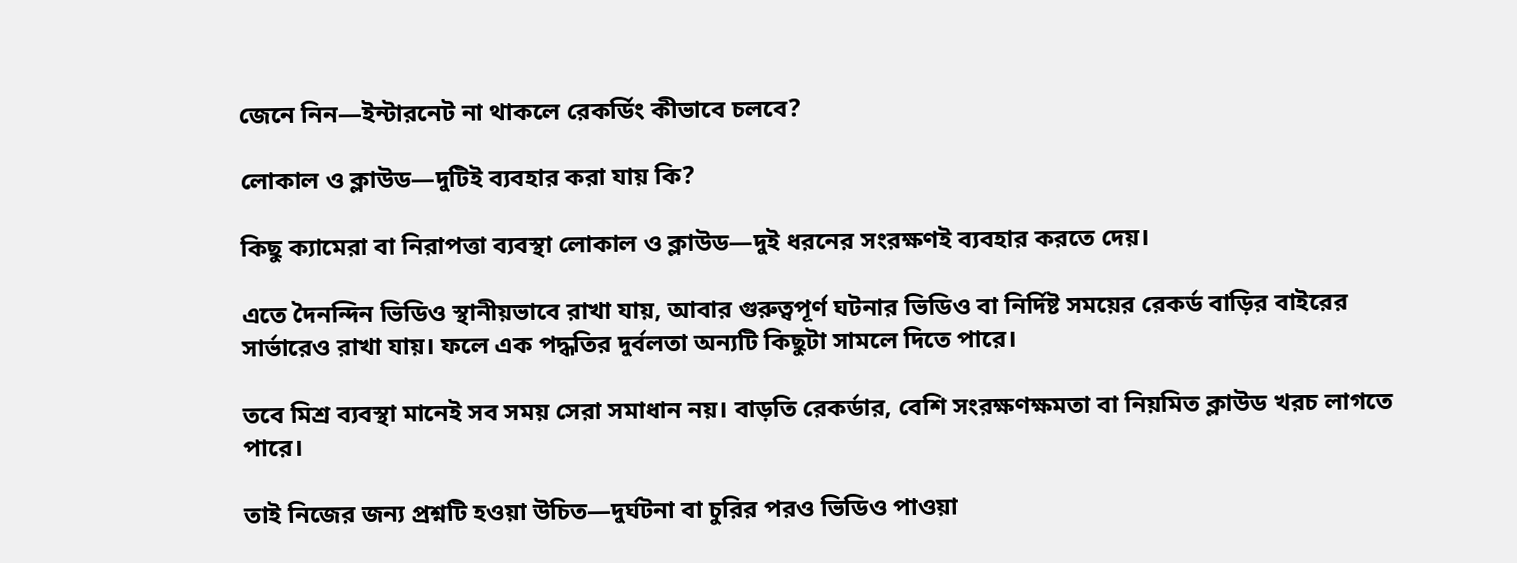জেনে নিন—ইন্টারনেট না থাকলে রেকর্ডিং কীভাবে চলবে?

লোকাল ও ক্লাউড—দুটিই ব্যবহার করা যায় কি?

কিছু ক্যামেরা বা নিরাপত্তা ব্যবস্থা লোকাল ও ক্লাউড—দুই ধরনের সংরক্ষণই ব্যবহার করতে দেয়।

এতে দৈনন্দিন ভিডিও স্থানীয়ভাবে রাখা যায়, আবার গুরুত্বপূর্ণ ঘটনার ভিডিও বা নির্দিষ্ট সময়ের রেকর্ড বাড়ির বাইরের সার্ভারেও রাখা যায়। ফলে এক পদ্ধতির দুর্বলতা অন্যটি কিছুটা সামলে দিতে পারে।

তবে মিশ্র ব্যবস্থা মানেই সব সময় সেরা সমাধান নয়। বাড়তি রেকর্ডার, বেশি সংরক্ষণক্ষমতা বা নিয়মিত ক্লাউড খরচ লাগতে পারে।

তাই নিজের জন্য প্রশ্নটি হওয়া উচিত—দুর্ঘটনা বা চুরির পরও ভিডিও পাওয়া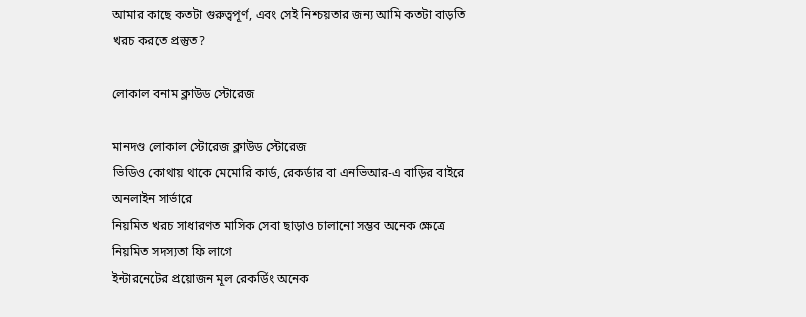আমার কাছে কতটা গুরুত্বপূর্ণ, এবং সেই নিশ্চয়তার জন্য আমি কতটা বাড়তি খরচ করতে প্রস্তুত?

লোকাল বনাম ক্লাউড স্টোরেজ

মানদণ্ড লোকাল স্টোরেজ ক্লাউড স্টোরেজ
ভিডিও কোথায় থাকে মেমোরি কার্ড, রেকর্ডার বা এনভিআর-এ বাড়ির বাইরে অনলাইন সার্ভারে
নিয়মিত খরচ সাধারণত মাসিক সেবা ছাড়াও চালানো সম্ভব অনেক ক্ষেত্রে নিয়মিত সদস্যতা ফি লাগে
ইন্টারনেটের প্রয়োজন মূল রেকর্ডিং অনেক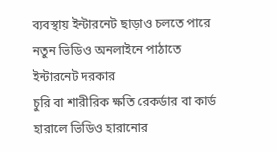ব্যবস্থায় ইন্টারনেট ছাড়াও চলতে পারে নতুন ভিডিও অনলাইনে পাঠাতে ইন্টারনেট দরকার
চুরি বা শারীরিক ক্ষতি রেকর্ডার বা কার্ড হারালে ভিডিও হারানোর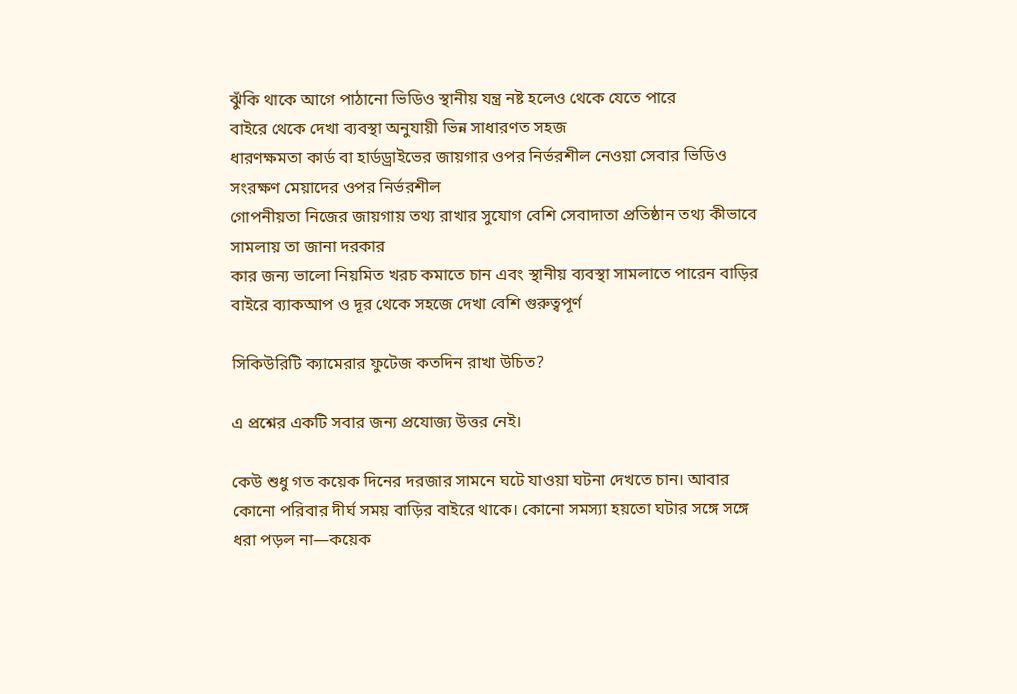ঝুঁকি থাকে আগে পাঠানো ভিডিও স্থানীয় যন্ত্র নষ্ট হলেও থেকে যেতে পারে
বাইরে থেকে দেখা ব্যবস্থা অনুযায়ী ভিন্ন সাধারণত সহজ
ধারণক্ষমতা কার্ড বা হার্ডড্রাইভের জায়গার ওপর নির্ভরশীল নেওয়া সেবার ভিডিও সংরক্ষণ মেয়াদের ওপর নির্ভরশীল
গোপনীয়তা নিজের জায়গায় তথ্য রাখার সুযোগ বেশি সেবাদাতা প্রতিষ্ঠান তথ্য কীভাবে সামলায় তা জানা দরকার
কার জন্য ভালো নিয়মিত খরচ কমাতে চান এবং স্থানীয় ব্যবস্থা সামলাতে পারেন বাড়ির বাইরে ব্যাকআপ ও দূর থেকে সহজে দেখা বেশি গুরুত্বপূর্ণ

সিকিউরিটি ক্যামেরার ফুটেজ কতদিন রাখা উচিত?

এ প্রশ্নের একটি সবার জন্য প্রযোজ্য উত্তর নেই।

কেউ শুধু গত কয়েক দিনের দরজার সামনে ঘটে যাওয়া ঘটনা দেখতে চান। আবার কোনো পরিবার দীর্ঘ সময় বাড়ির বাইরে থাকে। কোনো সমস্যা হয়তো ঘটার সঙ্গে সঙ্গে ধরা পড়ল না—কয়েক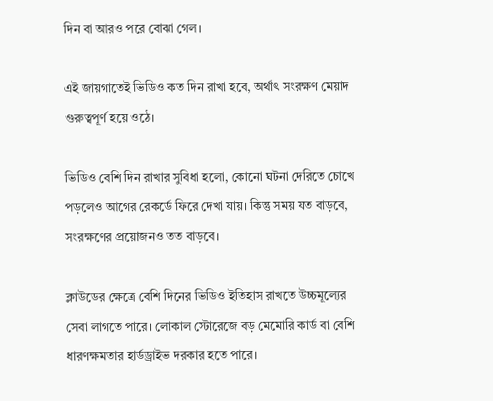দিন বা আরও পরে বোঝা গেল।

এই জায়গাতেই ভিডিও কত দিন রাখা হবে, অর্থাৎ সংরক্ষণ মেয়াদ গুরুত্বপূর্ণ হয়ে ওঠে।

ভিডিও বেশি দিন রাখার সুবিধা হলো, কোনো ঘটনা দেরিতে চোখে পড়লেও আগের রেকর্ডে ফিরে দেখা যায়। কিন্তু সময় যত বাড়বে, সংরক্ষণের প্রয়োজনও তত বাড়বে।

ক্লাউডের ক্ষেত্রে বেশি দিনের ভিডিও ইতিহাস রাখতে উচ্চমূল্যের সেবা লাগতে পারে। লোকাল স্টোরেজে বড় মেমোরি কার্ড বা বেশি ধারণক্ষমতার হার্ডড্রাইভ দরকার হতে পারে।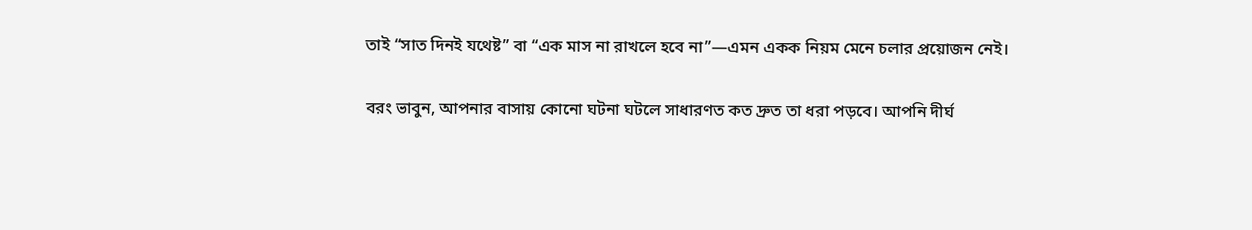তাই “সাত দিনই যথেষ্ট” বা “এক মাস না রাখলে হবে না”—এমন একক নিয়ম মেনে চলার প্রয়োজন নেই।

বরং ভাবুন, আপনার বাসায় কোনো ঘটনা ঘটলে সাধারণত কত দ্রুত তা ধরা পড়বে। আপনি দীর্ঘ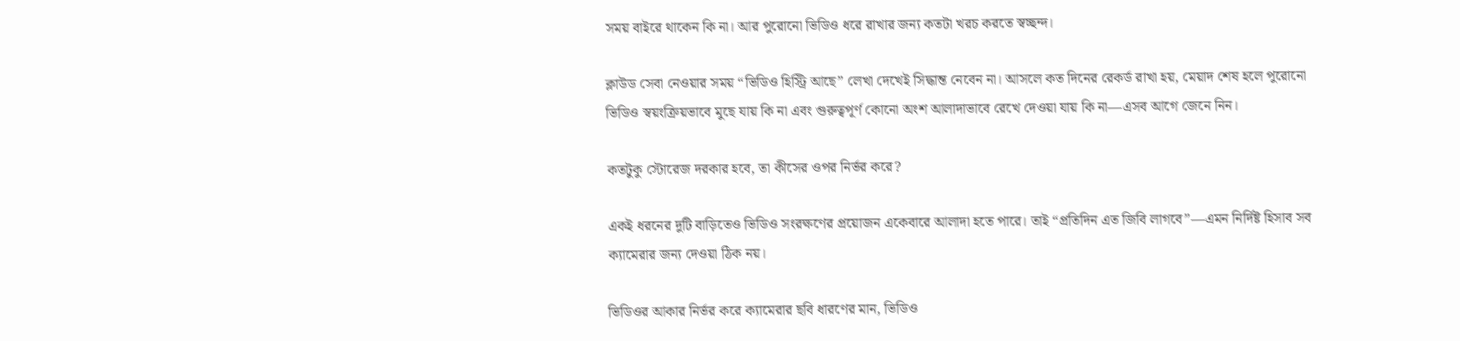সময় বাইরে থাকেন কি না। আর পুরোনো ভিডিও ধরে রাখার জন্য কতটা খরচ করতে স্বচ্ছন্দ।

ক্লাউড সেবা নেওয়ার সময় “ভিডিও হিস্ট্রি আছে” লেখা দেখেই সিদ্ধান্ত নেবেন না। আসলে কত দিনের রেকর্ড রাখা হয়, মেয়াদ শেষ হলে পুরোনো ভিডিও স্বয়ংক্রিয়ভাবে মুছে যায় কি না এবং গুরুত্বপূর্ণ কোনো অংশ আলাদাভাবে রেখে দেওয়া যায় কি না—এসব আগে জেনে নিন।

কতটুকু স্টোরেজ দরকার হবে, তা কীসের ওপর নির্ভর করে?

একই ধরনের দুটি বাড়িতেও ভিডিও সংরক্ষণের প্রয়োজন একেবারে আলাদা হতে পারে। তাই “প্রতিদিন এত জিবি লাগবে”—এমন নির্দিষ্ট হিসাব সব ক্যামেরার জন্য দেওয়া ঠিক নয়।

ভিডিওর আকার নির্ভর করে ক্যামেরার ছবি ধারণের মান, ভিডিও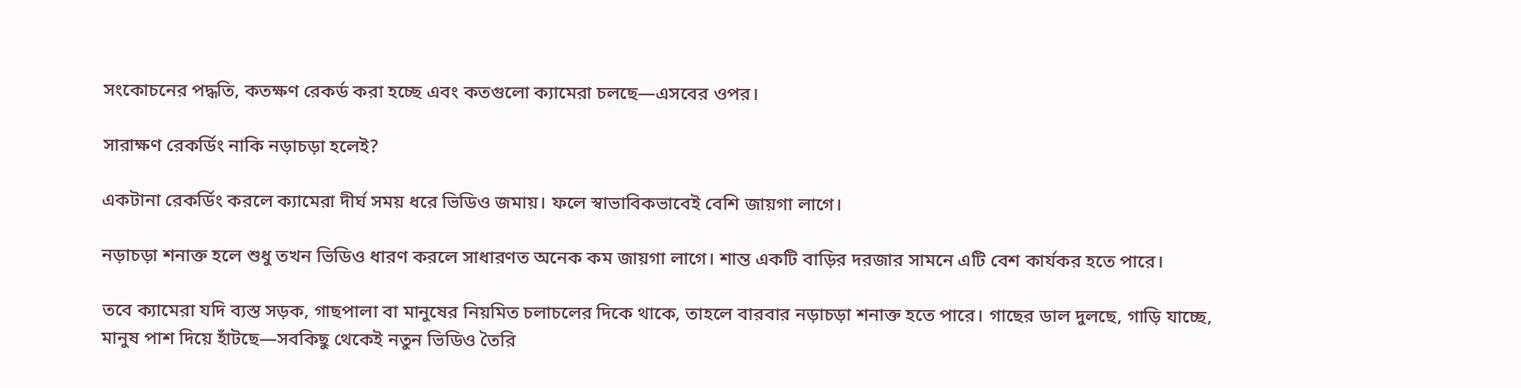সংকোচনের পদ্ধতি, কতক্ষণ রেকর্ড করা হচ্ছে এবং কতগুলো ক্যামেরা চলছে—এসবের ওপর।

সারাক্ষণ রেকর্ডিং নাকি নড়াচড়া হলেই?

একটানা রেকর্ডিং করলে ক্যামেরা দীর্ঘ সময় ধরে ভিডিও জমায়। ফলে স্বাভাবিকভাবেই বেশি জায়গা লাগে।

নড়াচড়া শনাক্ত হলে শুধু তখন ভিডিও ধারণ করলে সাধারণত অনেক কম জায়গা লাগে। শান্ত একটি বাড়ির দরজার সামনে এটি বেশ কার্যকর হতে পারে।

তবে ক্যামেরা যদি ব্যস্ত সড়ক, গাছপালা বা মানুষের নিয়মিত চলাচলের দিকে থাকে, তাহলে বারবার নড়াচড়া শনাক্ত হতে পারে। গাছের ডাল দুলছে, গাড়ি যাচ্ছে, মানুষ পাশ দিয়ে হাঁটছে—সবকিছু থেকেই নতুন ভিডিও তৈরি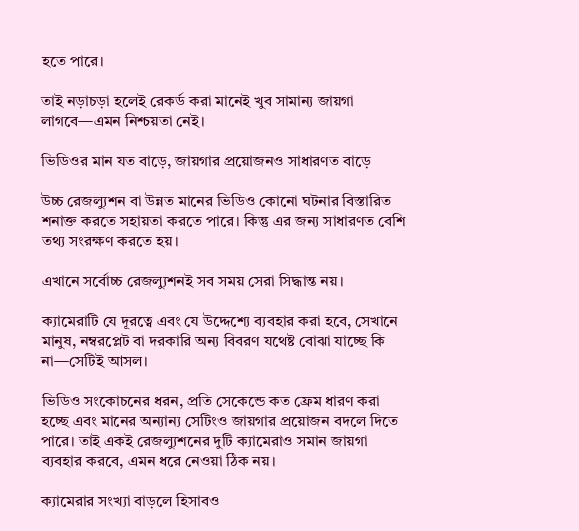হতে পারে।

তাই নড়াচড়া হলেই রেকর্ড করা মানেই খুব সামান্য জায়গা লাগবে—এমন নিশ্চয়তা নেই।

ভিডিওর মান যত বাড়ে, জায়গার প্রয়োজনও সাধারণত বাড়ে

উচ্চ রেজল্যুশন বা উন্নত মানের ভিডিও কোনো ঘটনার বিস্তারিত শনাক্ত করতে সহায়তা করতে পারে। কিন্তু এর জন্য সাধারণত বেশি তথ্য সংরক্ষণ করতে হয়।

এখানে সর্বোচ্চ রেজল্যুশনই সব সময় সেরা সিদ্ধান্ত নয়।

ক্যামেরাটি যে দূরত্বে এবং যে উদ্দেশ্যে ব্যবহার করা হবে, সেখানে মানুষ, নম্বরপ্লেট বা দরকারি অন্য বিবরণ যথেষ্ট বোঝা যাচ্ছে কি না—সেটিই আসল।

ভিডিও সংকোচনের ধরন, প্রতি সেকেন্ডে কত ফ্রেম ধারণ করা হচ্ছে এবং মানের অন্যান্য সেটিংও জায়গার প্রয়োজন বদলে দিতে পারে। তাই একই রেজল্যুশনের দুটি ক্যামেরাও সমান জায়গা ব্যবহার করবে, এমন ধরে নেওয়া ঠিক নয়।

ক্যামেরার সংখ্যা বাড়লে হিসাবও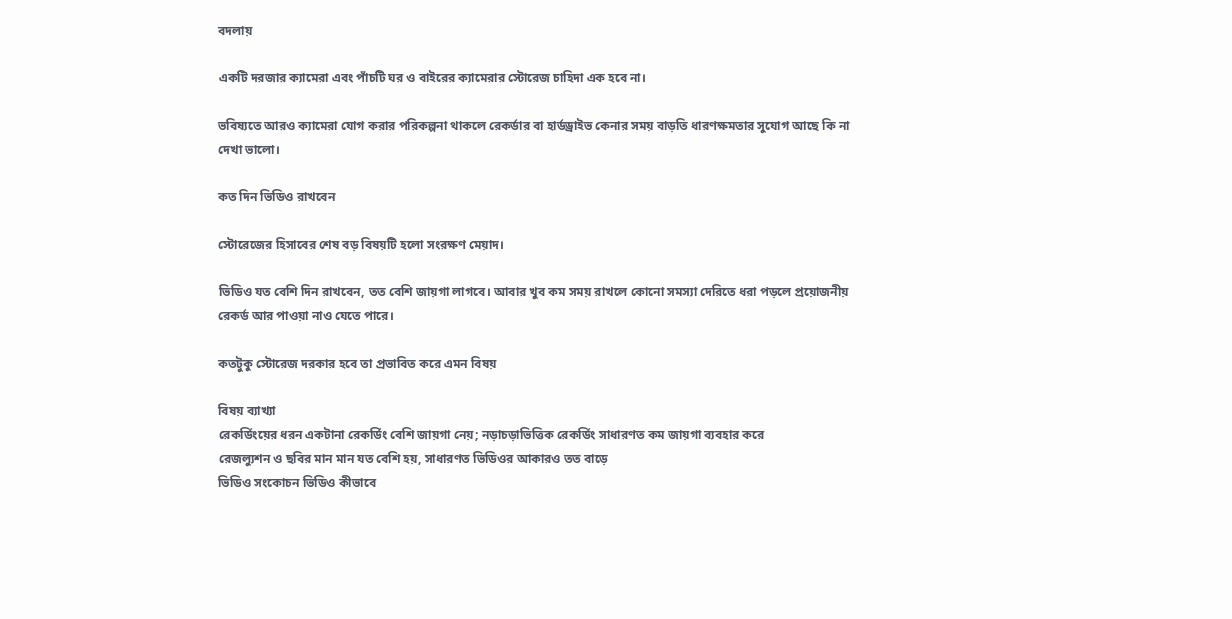বদলায়

একটি দরজার ক্যামেরা এবং পাঁচটি ঘর ও বাইরের ক্যামেরার স্টোরেজ চাহিদা এক হবে না।

ভবিষ্যতে আরও ক্যামেরা যোগ করার পরিকল্পনা থাকলে রেকর্ডার বা হার্ডড্রাইভ কেনার সময় বাড়তি ধারণক্ষমতার সুযোগ আছে কি না দেখা ভালো।

কত দিন ভিডিও রাখবেন

স্টোরেজের হিসাবের শেষ বড় বিষয়টি হলো সংরক্ষণ মেয়াদ।

ভিডিও যত বেশি দিন রাখবেন, তত বেশি জায়গা লাগবে। আবার খুব কম সময় রাখলে কোনো সমস্যা দেরিতে ধরা পড়লে প্রয়োজনীয় রেকর্ড আর পাওয়া নাও যেতে পারে।

কতটুকু স্টোরেজ দরকার হবে তা প্রভাবিত করে এমন বিষয়

বিষয় ব্যাখ্যা
রেকর্ডিংয়ের ধরন একটানা রেকর্ডিং বেশি জায়গা নেয়; নড়াচড়াভিত্তিক রেকর্ডিং সাধারণত কম জায়গা ব্যবহার করে
রেজল্যুশন ও ছবির মান মান যত বেশি হয়, সাধারণত ভিডিওর আকারও তত বাড়ে
ভিডিও সংকোচন ভিডিও কীভাবে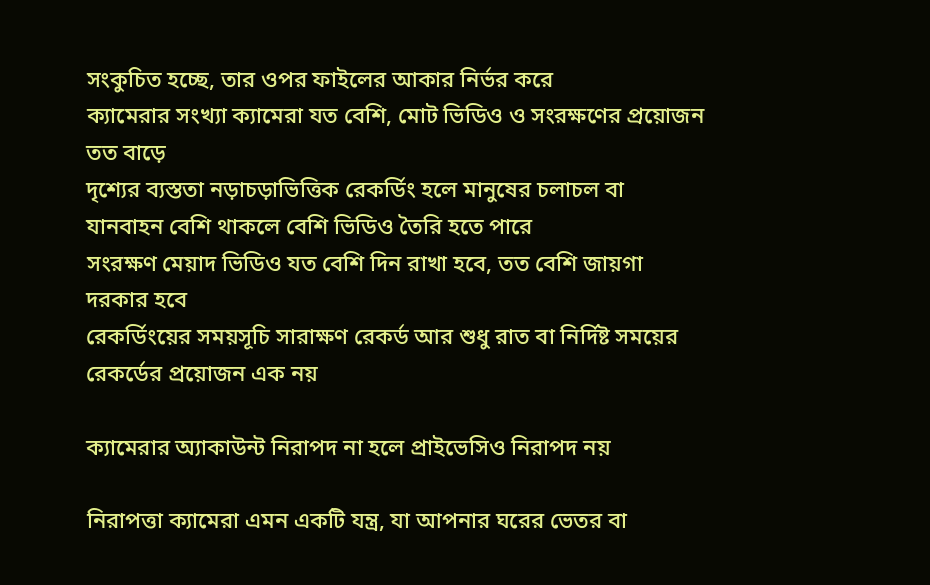সংকুচিত হচ্ছে, তার ওপর ফাইলের আকার নির্ভর করে
ক্যামেরার সংখ্যা ক্যামেরা যত বেশি, মোট ভিডিও ও সংরক্ষণের প্রয়োজন তত বাড়ে
দৃশ্যের ব্যস্ততা নড়াচড়াভিত্তিক রেকর্ডিং হলে মানুষের চলাচল বা যানবাহন বেশি থাকলে বেশি ভিডিও তৈরি হতে পারে
সংরক্ষণ মেয়াদ ভিডিও যত বেশি দিন রাখা হবে, তত বেশি জায়গা দরকার হবে
রেকর্ডিংয়ের সময়সূচি সারাক্ষণ রেকর্ড আর শুধু রাত বা নির্দিষ্ট সময়ের রেকর্ডের প্রয়োজন এক নয়

ক্যামেরার অ্যাকাউন্ট নিরাপদ না হলে প্রাইভেসিও নিরাপদ নয়

নিরাপত্তা ক্যামেরা এমন একটি যন্ত্র, যা আপনার ঘরের ভেতর বা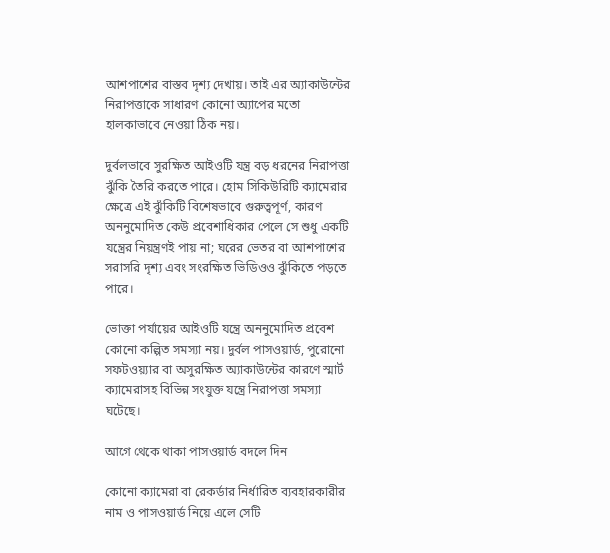আশপাশের বাস্তব দৃশ্য দেখায়। তাই এর অ্যাকাউন্টের নিরাপত্তাকে সাধারণ কোনো অ্যাপের মতো হালকাভাবে নেওয়া ঠিক নয়।

দুর্বলভাবে সুরক্ষিত আইওটি যন্ত্র বড় ধরনের নিরাপত্তা ঝুঁকি তৈরি করতে পারে। হোম সিকিউরিটি ক্যামেরার ক্ষেত্রে এই ঝুঁকিটি বিশেষভাবে গুরুত্বপূর্ণ, কারণ অননুমোদিত কেউ প্রবেশাধিকার পেলে সে শুধু একটি যন্ত্রের নিয়ন্ত্রণই পায় না; ঘরের ভেতর বা আশপাশের সরাসরি দৃশ্য এবং সংরক্ষিত ভিডিওও ঝুঁকিতে পড়তে পারে।

ভোক্তা পর্যায়ের আইওটি যন্ত্রে অননুমোদিত প্রবেশ কোনো কল্পিত সমস্যা নয়। দুর্বল পাসওয়ার্ড, পুরোনো সফটওয়্যার বা অসুরক্ষিত অ্যাকাউন্টের কারণে স্মার্ট ক্যামেরাসহ বিভিন্ন সংযুক্ত যন্ত্রে নিরাপত্তা সমস্যা ঘটেছে।

আগে থেকে থাকা পাসওয়ার্ড বদলে দিন

কোনো ক্যামেরা বা রেকর্ডার নির্ধারিত ব্যবহারকারীর নাম ও পাসওয়ার্ড নিয়ে এলে সেটি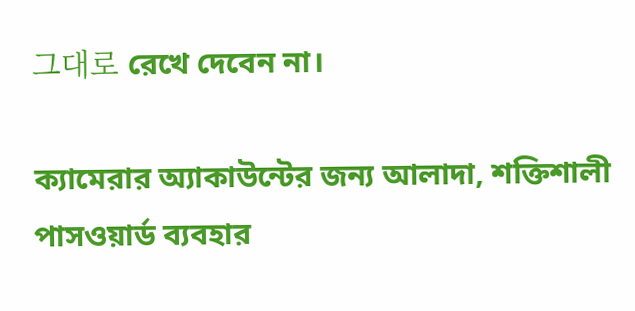그대로 রেখে দেবেন না।

ক্যামেরার অ্যাকাউন্টের জন্য আলাদা, শক্তিশালী পাসওয়ার্ড ব্যবহার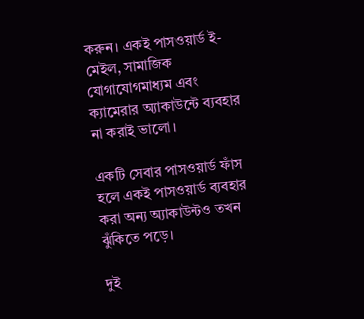করুন। একই পাসওয়ার্ড ই-মেইল, সামাজিক যোগাযোগমাধ্যম এবং ক্যামেরার অ্যাকাউন্টে ব্যবহার না করাই ভালো।

একটি সেবার পাসওয়ার্ড ফাঁস হলে একই পাসওয়ার্ড ব্যবহার করা অন্য অ্যাকাউন্টও তখন ঝুঁকিতে পড়ে।

দুই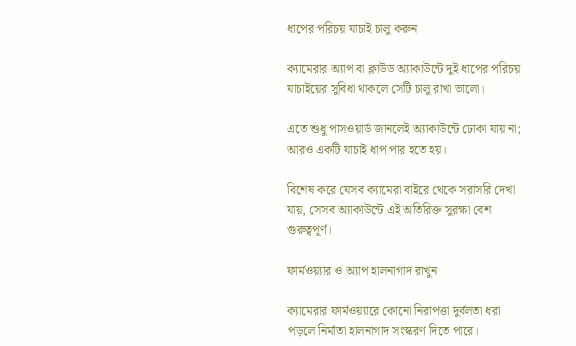ধাপের পরিচয় যাচাই চালু করুন

ক্যামেরার অ্যাপ বা ক্লাউড অ্যাকাউন্টে দুই ধাপের পরিচয় যাচাইয়ের সুবিধা থাকলে সেটি চালু রাখা ভালো।

এতে শুধু পাসওয়ার্ড জানলেই অ্যাকাউন্টে ঢোকা যায় না; আরও একটি যাচাই ধাপ পার হতে হয়।

বিশেষ করে যেসব ক্যামেরা বাইরে থেকে সরাসরি দেখা যায়, সেসব অ্যাকাউন্টে এই অতিরিক্ত সুরক্ষা বেশ গুরুত্বপূর্ণ।

ফার্মওয়্যার ও অ্যাপ হালনাগাদ রাখুন

ক্যামেরার ফার্মওয়্যারে কোনো নিরাপত্তা দুর্বলতা ধরা পড়লে নির্মাতা হালনাগাদ সংস্করণ দিতে পারে।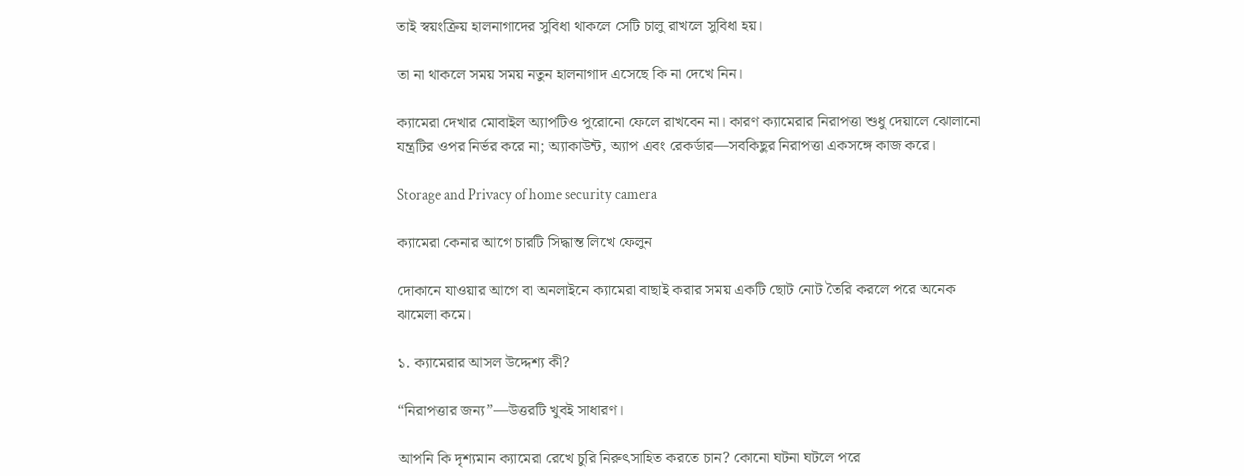তাই স্বয়ংক্রিয় হালনাগাদের সুবিধা থাকলে সেটি চালু রাখলে সুবিধা হয়।

তা না থাকলে সময় সময় নতুন হালনাগাদ এসেছে কি না দেখে নিন।

ক্যামেরা দেখার মোবাইল অ্যাপটিও পুরোনো ফেলে রাখবেন না। কারণ ক্যামেরার নিরাপত্তা শুধু দেয়ালে ঝোলানো যন্ত্রটির ওপর নির্ভর করে না; অ্যাকাউন্ট, অ্যাপ এবং রেকর্ডার—সবকিছুর নিরাপত্তা একসঙ্গে কাজ করে।

Storage and Privacy of home security camera

ক্যামেরা কেনার আগে চারটি সিদ্ধান্ত লিখে ফেলুন

দোকানে যাওয়ার আগে বা অনলাইনে ক্যামেরা বাছাই করার সময় একটি ছোট নোট তৈরি করলে পরে অনেক ঝামেলা কমে।

১. ক্যামেরার আসল উদ্দেশ্য কী?

“নিরাপত্তার জন্য”—উত্তরটি খুবই সাধারণ।

আপনি কি দৃশ্যমান ক্যামেরা রেখে চুরি নিরুৎসাহিত করতে চান? কোনো ঘটনা ঘটলে পরে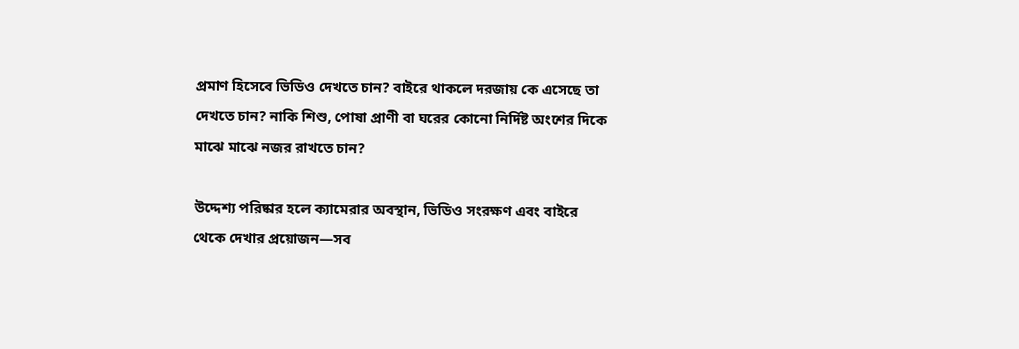প্রমাণ হিসেবে ভিডিও দেখতে চান? বাইরে থাকলে দরজায় কে এসেছে তা দেখতে চান? নাকি শিশু, পোষা প্রাণী বা ঘরের কোনো নির্দিষ্ট অংশের দিকে মাঝে মাঝে নজর রাখতে চান?

উদ্দেশ্য পরিষ্কার হলে ক্যামেরার অবস্থান, ভিডিও সংরক্ষণ এবং বাইরে থেকে দেখার প্রয়োজন—সব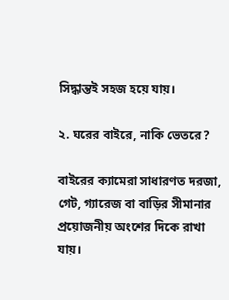সিদ্ধান্তই সহজ হয়ে যায়।

২. ঘরের বাইরে, নাকি ভেতরে?

বাইরের ক্যামেরা সাধারণত দরজা, গেট, গ্যারেজ বা বাড়ির সীমানার প্রয়োজনীয় অংশের দিকে রাখা যায়।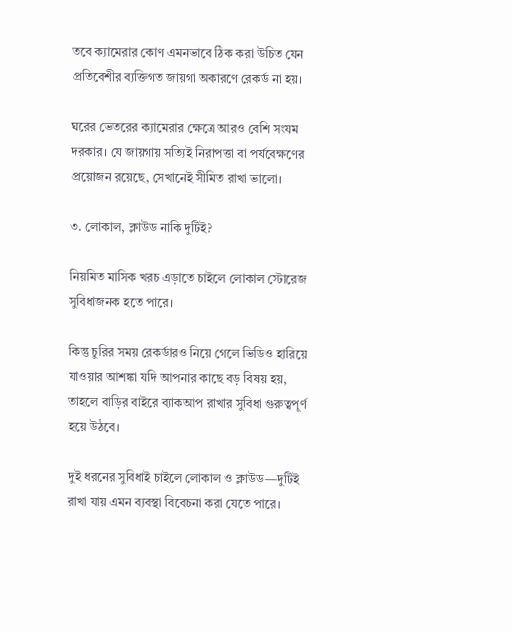তবে ক্যামেরার কোণ এমনভাবে ঠিক করা উচিত যেন প্রতিবেশীর ব্যক্তিগত জায়গা অকারণে রেকর্ড না হয়।

ঘরের ভেতরের ক্যামেরার ক্ষেত্রে আরও বেশি সংযম দরকার। যে জায়গায় সত্যিই নিরাপত্তা বা পর্যবেক্ষণের প্রয়োজন রয়েছে, সেখানেই সীমিত রাখা ভালো।

৩. লোকাল, ক্লাউড নাকি দুটিই?

নিয়মিত মাসিক খরচ এড়াতে চাইলে লোকাল স্টোরেজ সুবিধাজনক হতে পারে।

কিন্তু চুরির সময় রেকর্ডারও নিয়ে গেলে ভিডিও হারিয়ে যাওয়ার আশঙ্কা যদি আপনার কাছে বড় বিষয় হয়, তাহলে বাড়ির বাইরে ব্যাকআপ রাখার সুবিধা গুরুত্বপূর্ণ হয়ে উঠবে।

দুই ধরনের সুবিধাই চাইলে লোকাল ও ক্লাউড—দুটিই রাখা যায় এমন ব্যবস্থা বিবেচনা করা যেতে পারে।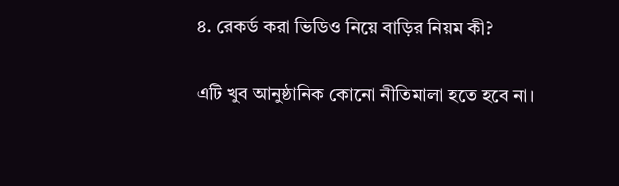৪. রেকর্ড করা ভিডিও নিয়ে বাড়ির নিয়ম কী?

এটি খুব আনুষ্ঠানিক কোনো নীতিমালা হতে হবে না।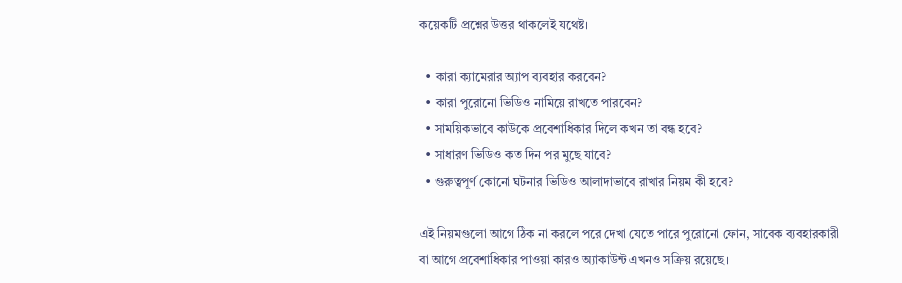কয়েকটি প্রশ্নের উত্তর থাকলেই যথেষ্ট।

  • কারা ক্যামেরার অ্যাপ ব্যবহার করবেন?
  • কারা পুরোনো ভিডিও নামিয়ে রাখতে পারবেন?
  • সাময়িকভাবে কাউকে প্রবেশাধিকার দিলে কখন তা বন্ধ হবে?
  • সাধারণ ভিডিও কত দিন পর মুছে যাবে?
  • গুরুত্বপূর্ণ কোনো ঘটনার ভিডিও আলাদাভাবে রাখার নিয়ম কী হবে?

এই নিয়মগুলো আগে ঠিক না করলে পরে দেখা যেতে পারে পুরোনো ফোন, সাবেক ব্যবহারকারী বা আগে প্রবেশাধিকার পাওয়া কারও অ্যাকাউন্ট এখনও সক্রিয় রয়েছে।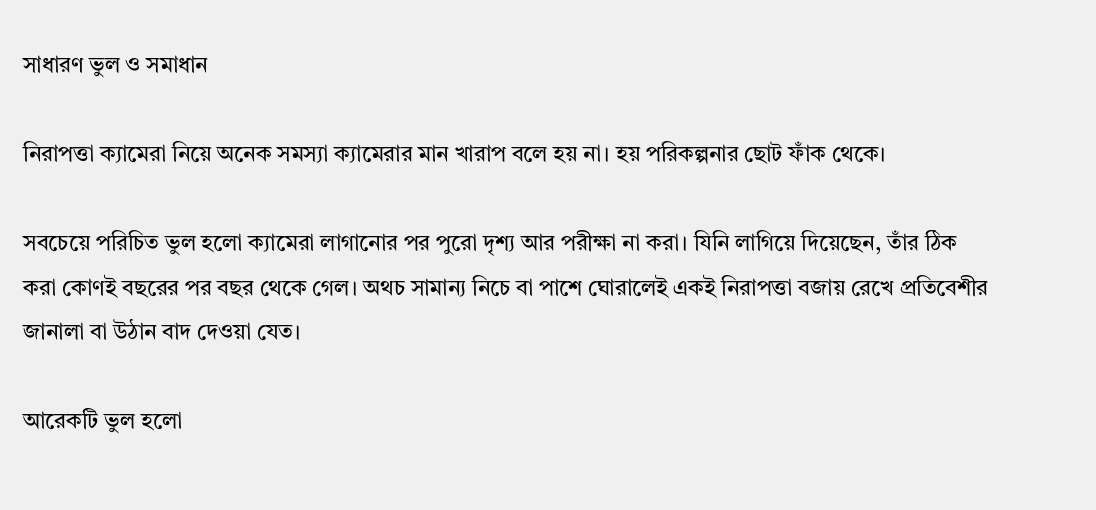সাধারণ ভুল ও সমাধান

নিরাপত্তা ক্যামেরা নিয়ে অনেক সমস্যা ক্যামেরার মান খারাপ বলে হয় না। হয় পরিকল্পনার ছোট ফাঁক থেকে।

সবচেয়ে পরিচিত ভুল হলো ক্যামেরা লাগানোর পর পুরো দৃশ্য আর পরীক্ষা না করা। যিনি লাগিয়ে দিয়েছেন, তাঁর ঠিক করা কোণই বছরের পর বছর থেকে গেল। অথচ সামান্য নিচে বা পাশে ঘোরালেই একই নিরাপত্তা বজায় রেখে প্রতিবেশীর জানালা বা উঠান বাদ দেওয়া যেত।

আরেকটি ভুল হলো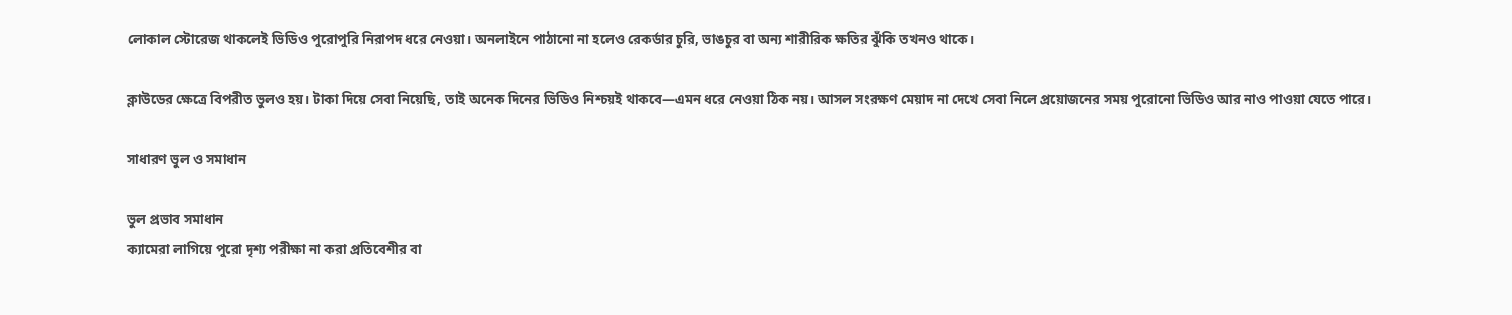লোকাল স্টোরেজ থাকলেই ভিডিও পুরোপুরি নিরাপদ ধরে নেওয়া। অনলাইনে পাঠানো না হলেও রেকর্ডার চুরি, ভাঙচুর বা অন্য শারীরিক ক্ষতির ঝুঁকি তখনও থাকে।

ক্লাউডের ক্ষেত্রে বিপরীত ভুলও হয়। টাকা দিয়ে সেবা নিয়েছি, তাই অনেক দিনের ভিডিও নিশ্চয়ই থাকবে—এমন ধরে নেওয়া ঠিক নয়। আসল সংরক্ষণ মেয়াদ না দেখে সেবা নিলে প্রয়োজনের সময় পুরোনো ভিডিও আর নাও পাওয়া যেতে পারে।

সাধারণ ভুল ও সমাধান

ভুল প্রভাব সমাধান
ক্যামেরা লাগিয়ে পুরো দৃশ্য পরীক্ষা না করা প্রতিবেশীর বা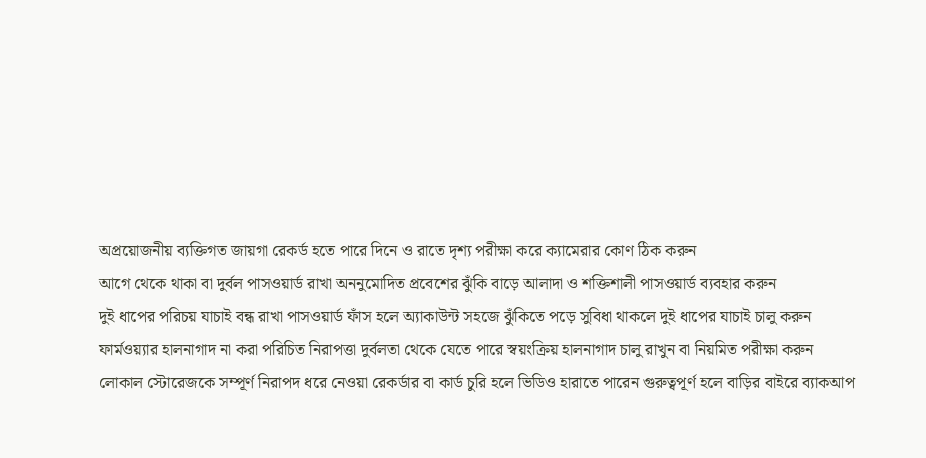অপ্রয়োজনীয় ব্যক্তিগত জায়গা রেকর্ড হতে পারে দিনে ও রাতে দৃশ্য পরীক্ষা করে ক্যামেরার কোণ ঠিক করুন
আগে থেকে থাকা বা দুর্বল পাসওয়ার্ড রাখা অননুমোদিত প্রবেশের ঝুঁকি বাড়ে আলাদা ও শক্তিশালী পাসওয়ার্ড ব্যবহার করুন
দুই ধাপের পরিচয় যাচাই বন্ধ রাখা পাসওয়ার্ড ফাঁস হলে অ্যাকাউন্ট সহজে ঝুঁকিতে পড়ে সুবিধা থাকলে দুই ধাপের যাচাই চালু করুন
ফার্মওয়্যার হালনাগাদ না করা পরিচিত নিরাপত্তা দুর্বলতা থেকে যেতে পারে স্বয়ংক্রিয় হালনাগাদ চালু রাখুন বা নিয়মিত পরীক্ষা করুন
লোকাল স্টোরেজকে সম্পূর্ণ নিরাপদ ধরে নেওয়া রেকর্ডার বা কার্ড চুরি হলে ভিডিও হারাতে পারেন গুরুত্বপূর্ণ হলে বাড়ির বাইরে ব্যাকআপ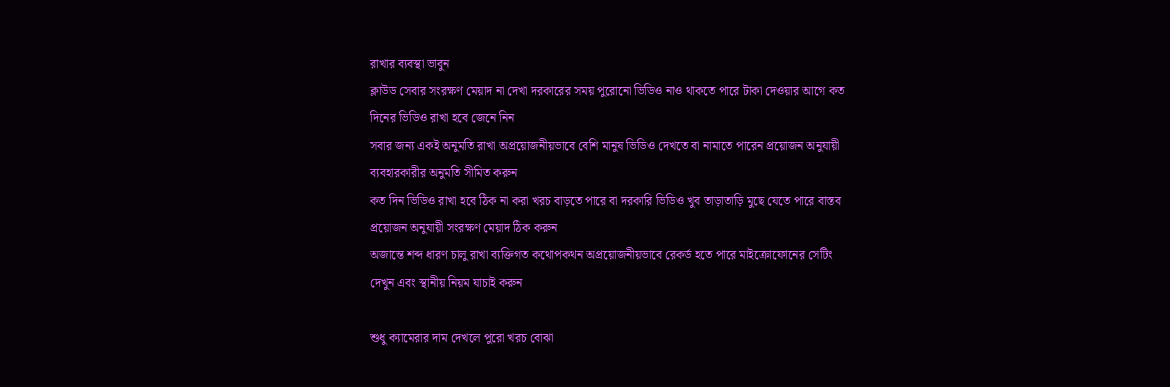রাখার ব্যবস্থা ভাবুন
ক্লাউড সেবার সংরক্ষণ মেয়াদ না দেখা দরকারের সময় পুরোনো ভিডিও নাও থাকতে পারে টাকা দেওয়ার আগে কত দিনের ভিডিও রাখা হবে জেনে নিন
সবার জন্য একই অনুমতি রাখা অপ্রয়োজনীয়ভাবে বেশি মানুষ ভিডিও দেখতে বা নামাতে পারেন প্রয়োজন অনুযায়ী ব্যবহারকারীর অনুমতি সীমিত করুন
কত দিন ভিডিও রাখা হবে ঠিক না করা খরচ বাড়তে পারে বা দরকারি ভিডিও খুব তাড়াতাড়ি মুছে যেতে পারে বাস্তব প্রয়োজন অনুযায়ী সংরক্ষণ মেয়াদ ঠিক করুন
অজান্তে শব্দ ধারণ চালু রাখা ব্যক্তিগত কথোপকথন অপ্রয়োজনীয়ভাবে রেকর্ড হতে পারে মাইক্রোফোনের সেটিং দেখুন এবং স্থানীয় নিয়ম যাচাই করুন

শুধু ক্যামেরার দাম দেখলে পুরো খরচ বোঝা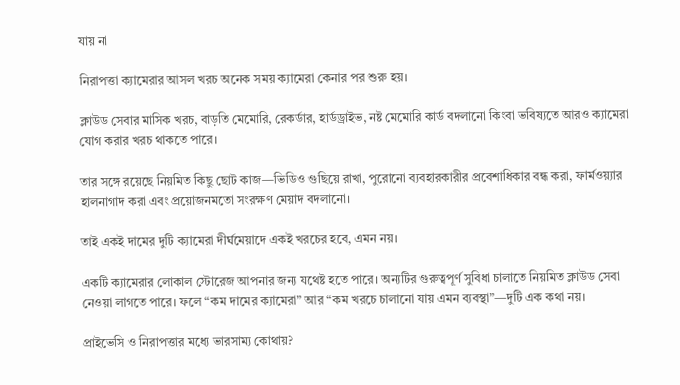যায় না

নিরাপত্তা ক্যামেরার আসল খরচ অনেক সময় ক্যামেরা কেনার পর শুরু হয়।

ক্লাউড সেবার মাসিক খরচ, বাড়তি মেমোরি, রেকর্ডার, হার্ডড্রাইভ, নষ্ট মেমোরি কার্ড বদলানো কিংবা ভবিষ্যতে আরও ক্যামেরা যোগ করার খরচ থাকতে পারে।

তার সঙ্গে রয়েছে নিয়মিত কিছু ছোট কাজ—ভিডিও গুছিয়ে রাখা, পুরোনো ব্যবহারকারীর প্রবেশাধিকার বন্ধ করা, ফার্মওয়্যার হালনাগাদ করা এবং প্রয়োজনমতো সংরক্ষণ মেয়াদ বদলানো।

তাই একই দামের দুটি ক্যামেরা দীর্ঘমেয়াদে একই খরচের হবে, এমন নয়।

একটি ক্যামেরার লোকাল স্টোরেজ আপনার জন্য যথেষ্ট হতে পারে। অন্যটির গুরুত্বপূর্ণ সুবিধা চালাতে নিয়মিত ক্লাউড সেবা নেওয়া লাগতে পারে। ফলে “কম দামের ক্যামেরা” আর “কম খরচে চালানো যায় এমন ব্যবস্থা”—দুটি এক কথা নয়।

প্রাইভেসি ও নিরাপত্তার মধ্যে ভারসাম্য কোথায়?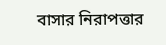বাসার নিরাপত্তার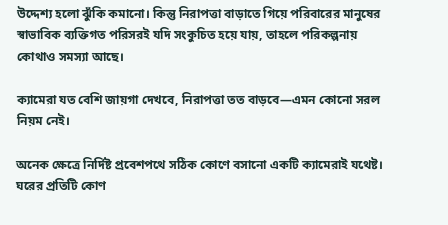উদ্দেশ্য হলো ঝুঁকি কমানো। কিন্তু নিরাপত্তা বাড়াতে গিয়ে পরিবারের মানুষের স্বাভাবিক ব্যক্তিগত পরিসরই যদি সংকুচিত হয়ে যায়, তাহলে পরিকল্পনায় কোথাও সমস্যা আছে।

ক্যামেরা যত বেশি জায়গা দেখবে, নিরাপত্তা তত বাড়বে—এমন কোনো সরল নিয়ম নেই।

অনেক ক্ষেত্রে নির্দিষ্ট প্রবেশপথে সঠিক কোণে বসানো একটি ক্যামেরাই যথেষ্ট। ঘরের প্রতিটি কোণ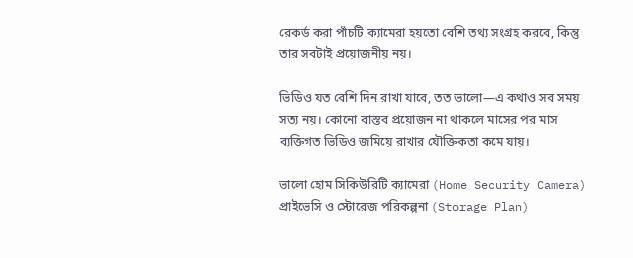রেকর্ড করা পাঁচটি ক্যামেরা হয়তো বেশি তথ্য সংগ্রহ করবে, কিন্তু তার সবটাই প্রয়োজনীয় নয়।

ভিডিও যত বেশি দিন রাখা যাবে, তত ভালো—এ কথাও সব সময় সত্য নয়। কোনো বাস্তব প্রয়োজন না থাকলে মাসের পর মাস ব্যক্তিগত ভিডিও জমিয়ে রাখার যৌক্তিকতা কমে যায়।

ভালো হোম সিকিউরিটি ক্যামেরা (Home Security Camera) প্রাইভেসি ও স্টোরেজ পরিকল্পনা (Storage Plan)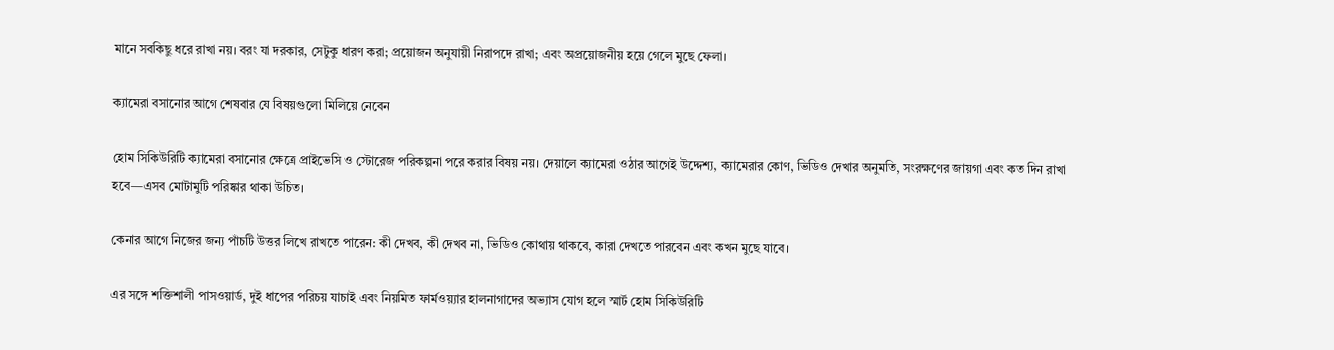মানে সবকিছু ধরে রাখা নয়। বরং যা দরকার, সেটুকু ধারণ করা; প্রয়োজন অনুযায়ী নিরাপদে রাখা; এবং অপ্রয়োজনীয় হয়ে গেলে মুছে ফেলা।

ক্যামেরা বসানোর আগে শেষবার যে বিষয়গুলো মিলিয়ে নেবেন

হোম সিকিউরিটি ক্যামেরা বসানোর ক্ষেত্রে প্রাইভেসি ও স্টোরেজ পরিকল্পনা পরে করার বিষয় নয়। দেয়ালে ক্যামেরা ওঠার আগেই উদ্দেশ্য, ক্যামেরার কোণ, ভিডিও দেখার অনুমতি, সংরক্ষণের জায়গা এবং কত দিন রাখা হবে—এসব মোটামুটি পরিষ্কার থাকা উচিত।

কেনার আগে নিজের জন্য পাঁচটি উত্তর লিখে রাখতে পারেন: কী দেখব, কী দেখব না, ভিডিও কোথায় থাকবে, কারা দেখতে পারবেন এবং কখন মুছে যাবে।

এর সঙ্গে শক্তিশালী পাসওয়ার্ড, দুই ধাপের পরিচয় যাচাই এবং নিয়মিত ফার্মওয়্যার হালনাগাদের অভ্যাস যোগ হলে স্মার্ট হোম সিকিউরিটি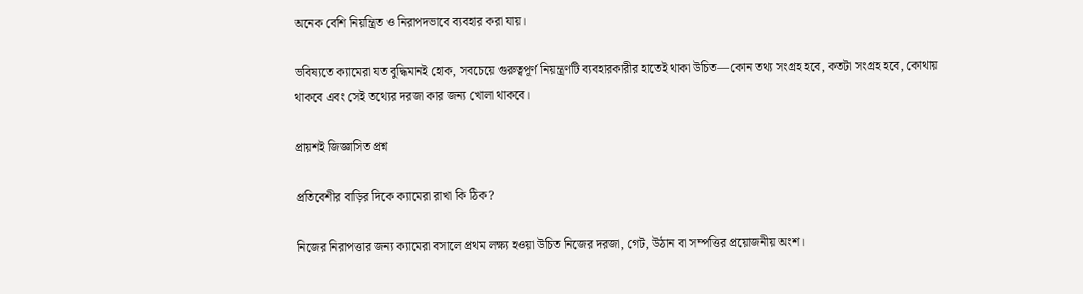অনেক বেশি নিয়ন্ত্রিত ও নিরাপদভাবে ব্যবহার করা যায়।

ভবিষ্যতে ক্যামেরা যত বুদ্ধিমানই হোক, সবচেয়ে গুরুত্বপূর্ণ নিয়ন্ত্রণটি ব্যবহারকারীর হাতেই থাকা উচিত—কোন তথ্য সংগ্রহ হবে, কতটা সংগ্রহ হবে, কোথায় থাকবে এবং সেই তথ্যের দরজা কার জন্য খোলা থাকবে।

প্রায়শই জিজ্ঞাসিত প্রশ্ন

প্রতিবেশীর বাড়ির দিকে ক্যামেরা রাখা কি ঠিক?

নিজের নিরাপত্তার জন্য ক্যামেরা বসালে প্রথম লক্ষ্য হওয়া উচিত নিজের দরজা, গেট, উঠান বা সম্পত্তির প্রয়োজনীয় অংশ।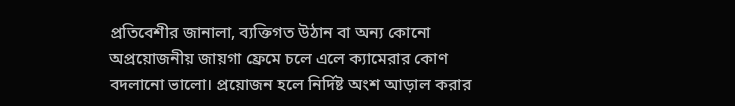প্রতিবেশীর জানালা, ব্যক্তিগত উঠান বা অন্য কোনো অপ্রয়োজনীয় জায়গা ফ্রেমে চলে এলে ক্যামেরার কোণ বদলানো ভালো। প্রয়োজন হলে নির্দিষ্ট অংশ আড়াল করার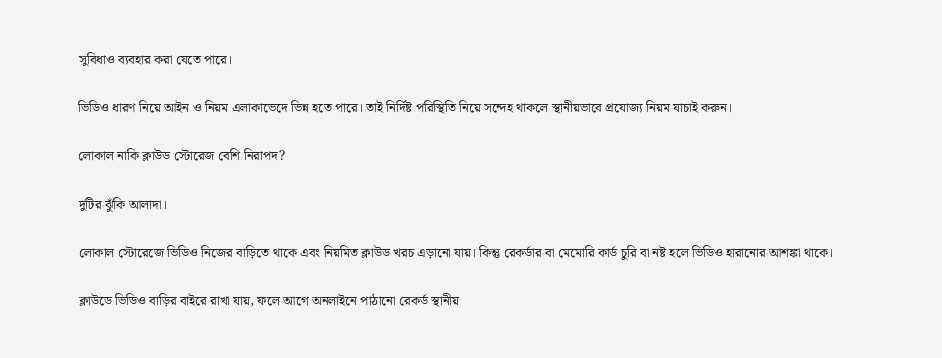সুবিধাও ব্যবহার করা যেতে পারে।

ভিডিও ধারণ নিয়ে আইন ও নিয়ম এলাকাভেদে ভিন্ন হতে পারে। তাই নির্দিষ্ট পরিস্থিতি নিয়ে সন্দেহ থাকলে স্থানীয়ভাবে প্রযোজ্য নিয়ম যাচাই করুন।

লোকাল নাকি ক্লাউড স্টোরেজ বেশি নিরাপদ?

দুটির ঝুঁকি আলাদা।

লোকাল স্টোরেজে ভিডিও নিজের বাড়িতে থাকে এবং নিয়মিত ক্লাউড খরচ এড়ানো যায়। কিন্তু রেকর্ডার বা মেমোরি কার্ড চুরি বা নষ্ট হলে ভিডিও হারানোর আশঙ্কা থাকে।

ক্লাউডে ভিডিও বাড়ির বাইরে রাখা যায়, ফলে আগে অনলাইনে পাঠানো রেকর্ড স্থানীয়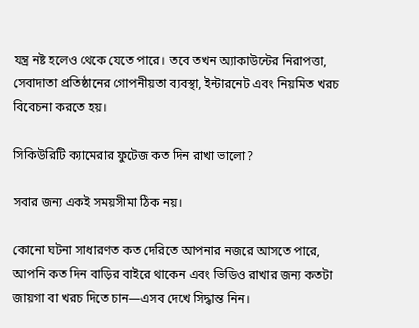যন্ত্র নষ্ট হলেও থেকে যেতে পারে। তবে তখন অ্যাকাউন্টের নিরাপত্তা, সেবাদাতা প্রতিষ্ঠানের গোপনীয়তা ব্যবস্থা, ইন্টারনেট এবং নিয়মিত খরচ বিবেচনা করতে হয়।

সিকিউরিটি ক্যামেরার ফুটেজ কত দিন রাখা ভালো?

সবার জন্য একই সময়সীমা ঠিক নয়।

কোনো ঘটনা সাধারণত কত দেরিতে আপনার নজরে আসতে পারে, আপনি কত দিন বাড়ির বাইরে থাকেন এবং ভিডিও রাখার জন্য কতটা জায়গা বা খরচ দিতে চান—এসব দেখে সিদ্ধান্ত নিন।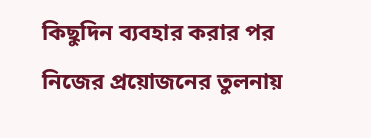কিছুদিন ব্যবহার করার পর নিজের প্রয়োজনের তুলনায়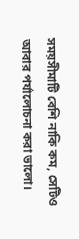সময়সীমাটি বেশি নাকি কম, সেটিও আবার পর্যালোচনা করা ভালো।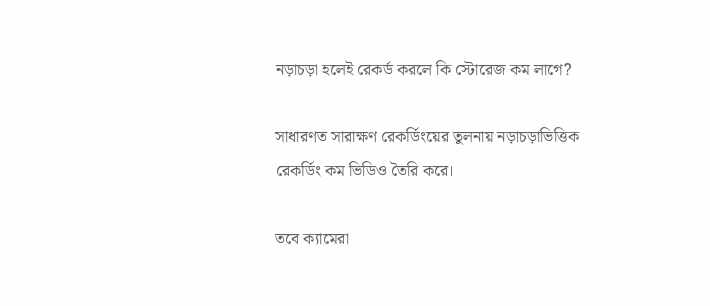নড়াচড়া হলেই রেকর্ড করলে কি স্টোরেজ কম লাগে?

সাধারণত সারাক্ষণ রেকর্ডিংয়ের তুলনায় নড়াচড়াভিত্তিক রেকর্ডিং কম ভিডিও তৈরি করে।

তবে ক্যামেরা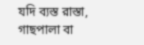যদি ব্যস্ত রাস্তা, গাছপালা বা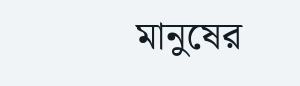মানুষের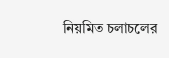নিয়মিত চলাচলের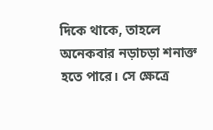দিকে থাকে, তাহলে অনেকবার নড়াচড়া শনাক্ত হতে পারে। সে ক্ষেত্রে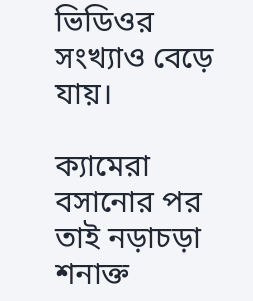ভিডিওর সংখ্যাও বেড়ে যায়।

ক্যামেরা বসানোর পর তাই নড়াচড়া শনাক্ত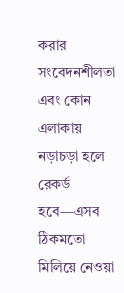করার সংবেদনশীলতা এবং কোন এলাকায় নড়াচড়া হলে রেকর্ড হবে—এসব ঠিকমতো মিলিয়ে নেওয়া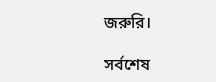জরুরি।

সর্বশেষ